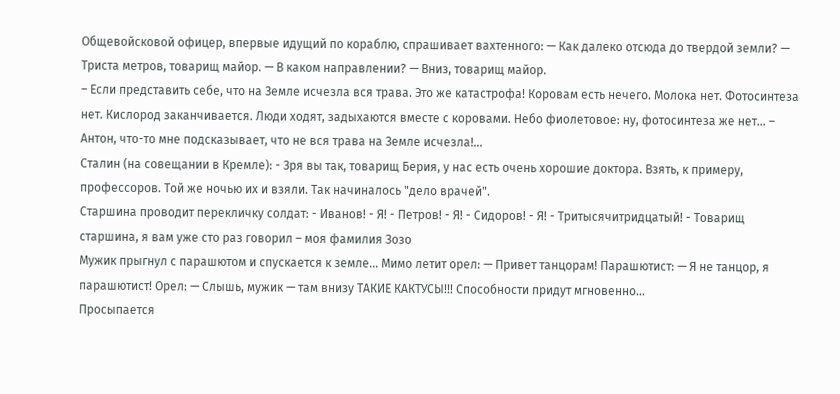Общевойсковой офицер, впервые идущий по кораблю, спрашивает вахтенного: — Как далеко отсюда до твердой земли? — Триста метров, товарищ майор. — В каком направлении? — Вниз, товарищ майор.
– Если представить себе, что на Земле исчезла вся трава. Это же катастрофа! Коровам есть нечего. Молока нет. Фотосинтеза нет. Кислород заканчивается. Люди ходят, задыхаются вместе с коровами. Небо фиолетовое: ну, фотосинтеза же нет… – Антон, что-то мне подсказывает, что не вся трава на Земле исчезла!…
Сталин (на совещании в Кремле): - Зря вы так, товарищ Берия, у нас есть очень хорошие доктора. Взять, к примеру, профессоров. Той же ночью их и взяли. Так начиналось "дело врачей".
Старшина проводит перекличку солдат: - Иванов! - Я! - Петров! - Я! - Сидоров! - Я! - Тритысячитридцатый! - Товарищ старшина, я вам уже сто раз говорил – моя фамилия Зозо
Мужик прыгнул с парашютом и спускается к земле... Мимо летит орел: — Привет танцорам! Парашютист: — Я не танцор, я парашютист! Орел: — Слышь, мужик — там внизу ТАКИЕ КАКТУСЫ!!! Способности придут мгновенно...
Просыпается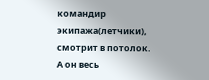командир экипажа(летчики), смотрит в потолок. А он весь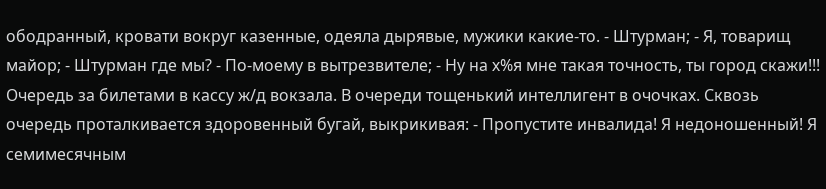ободранный, кровати вокруг казенные, одеяла дырявые, мужики какие-то. - Штурман; - Я, товарищ майор; - Штурман где мы? - По-моему в вытрезвителе; - Ну на х%я мне такая точность, ты город скажи!!!
Очередь за билетами в кассу ж/д вокзала. В очереди тощенький интеллигент в очочках. Сквозь очередь проталкивается здоровенный бугай, выкрикивая: - Пропустите инвалида! Я недоношенный! Я семимесячным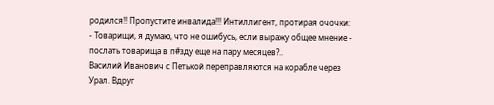родился!! Пропустите инвалида!!! Интиллигент, протирая очочки: - Товарищи, я думаю, что не ошибусь, если выражу общее мнение - послать товарища в п#зду еще на пару месяцев?..
Василий Иванович с Петькой переправляются на корабле через Урал. Вдруг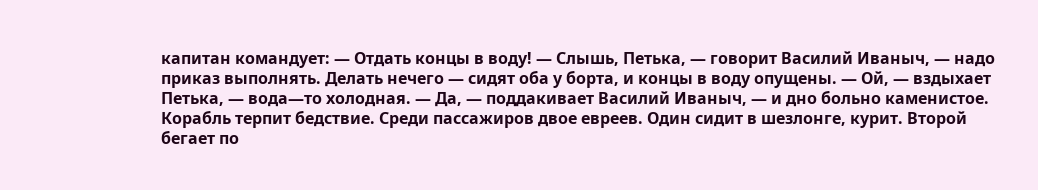капитан командует: — Отдать концы в воду! — Слышь, Петька, — говорит Василий Иваныч, — надо приказ выполнять. Делать нечего — сидят оба у борта, и концы в воду опущены. — Ой, — вздыхает Петька, — вода—то холодная. — Да, — поддакивает Василий Иваныч, — и дно больно каменистое.
Корабль терпит бедствие. Среди пассажиров двое евреев. Один сидит в шезлонге, курит. Второй бегает по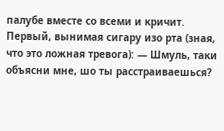палубе вместе со всеми и кричит. Первый, вынимая сигару изо рта (зная, что это ложная тревога): — Шмуль, таки объясни мне, шо ты расстраиваешься?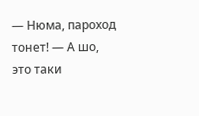— Нюма, пароход тонет! — А шо, это таки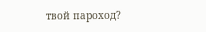твой пароход?